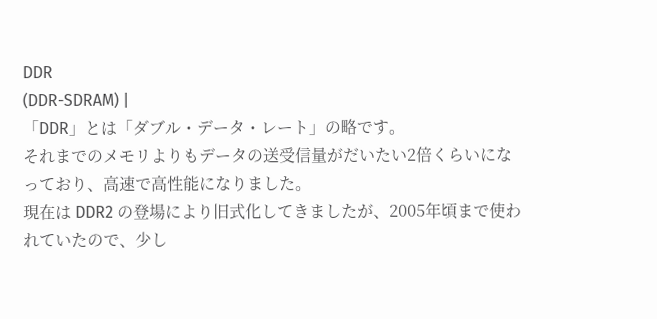DDR
(DDR-SDRAM) |
「DDR」とは「ダブル・データ・レート」の略です。
それまでのメモリよりもデータの送受信量がだいたい2倍くらいになっており、高速で高性能になりました。
現在は DDR2 の登場により旧式化してきましたが、2005年頃まで使われていたので、少し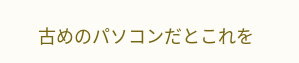古めのパソコンだとこれを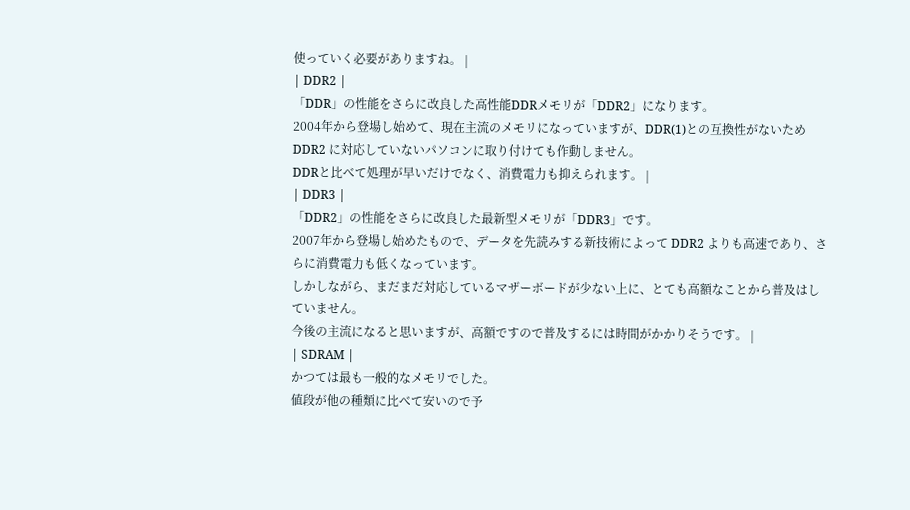使っていく必要がありますね。 |
| DDR2 |
「DDR」の性能をさらに改良した高性能DDRメモリが「DDR2」になります。
2004年から登場し始めて、現在主流のメモリになっていますが、DDR(1)との互換性がないためDDR2 に対応していないパソコンに取り付けても作動しません。
DDRと比べて処理が早いだけでなく、消費電力も抑えられます。 |
| DDR3 |
「DDR2」の性能をさらに改良した最新型メモリが「DDR3」です。
2007年から登場し始めたもので、データを先読みする新技術によって DDR2 よりも高速であり、さらに消費電力も低くなっています。
しかしながら、まだまだ対応しているマザーボードが少ない上に、とても高額なことから普及はしていません。
今後の主流になると思いますが、高額ですので普及するには時間がかかりそうです。 |
| SDRAM |
かつては最も一般的なメモリでした。
値段が他の種類に比べて安いので予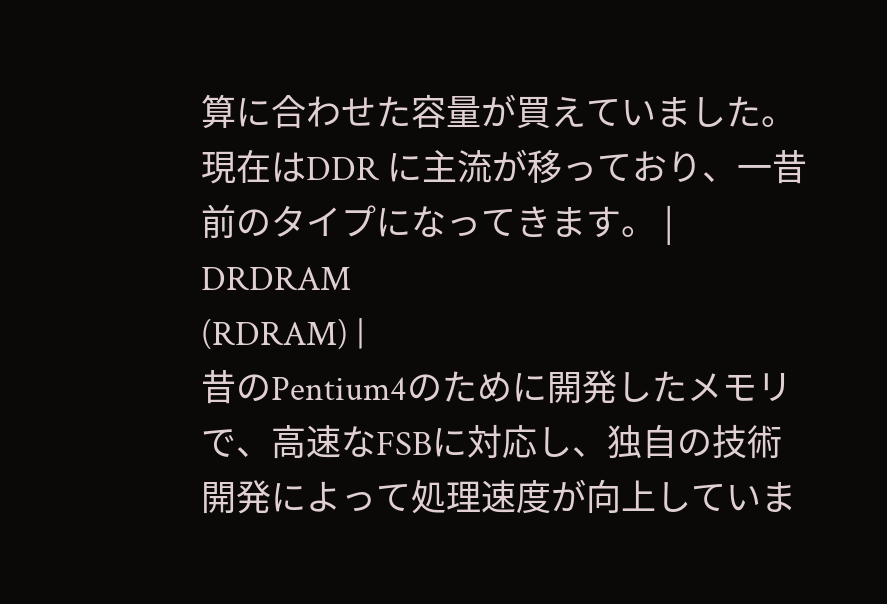算に合わせた容量が買えていました。
現在はDDR に主流が移っており、一昔前のタイプになってきます。 |
DRDRAM
(RDRAM) |
昔のPentium4のために開発したメモリで、高速なFSBに対応し、独自の技術開発によって処理速度が向上していま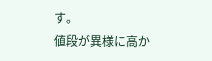す。
値段が異様に高か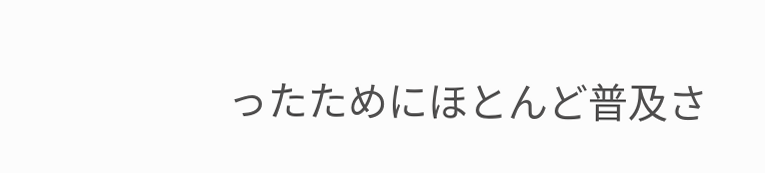ったためにほとんど普及さ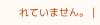れていません。 |